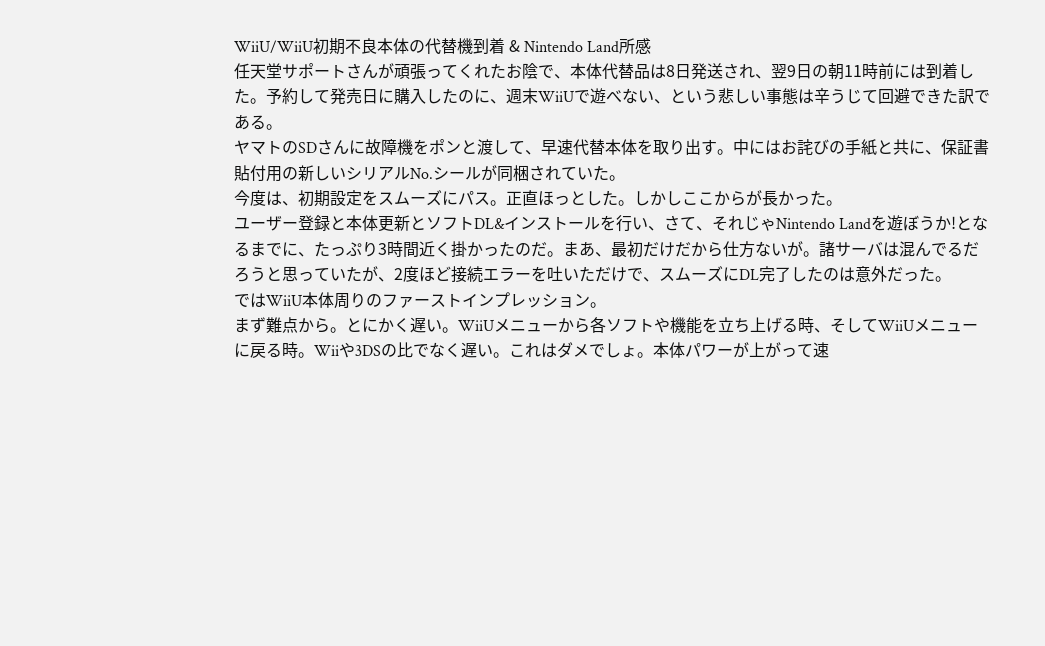WiiU/WiiU初期不良本体の代替機到着 & Nintendo Land所感
任天堂サポートさんが頑張ってくれたお陰で、本体代替品は8日発送され、翌9日の朝11時前には到着した。予約して発売日に購入したのに、週末WiiUで遊べない、という悲しい事態は辛うじて回避できた訳である。
ヤマトのSDさんに故障機をポンと渡して、早速代替本体を取り出す。中にはお詫びの手紙と共に、保証書貼付用の新しいシリアルNo.シールが同梱されていた。
今度は、初期設定をスムーズにパス。正直ほっとした。しかしここからが長かった。
ユーザー登録と本体更新とソフトDL&インストールを行い、さて、それじゃNintendo Landを遊ぼうか!となるまでに、たっぷり3時間近く掛かったのだ。まあ、最初だけだから仕方ないが。諸サーバは混んでるだろうと思っていたが、2度ほど接続エラーを吐いただけで、スムーズにDL完了したのは意外だった。
ではWiiU本体周りのファーストインプレッション。
まず難点から。とにかく遅い。WiiUメニューから各ソフトや機能を立ち上げる時、そしてWiiUメニューに戻る時。Wiiや3DSの比でなく遅い。これはダメでしょ。本体パワーが上がって速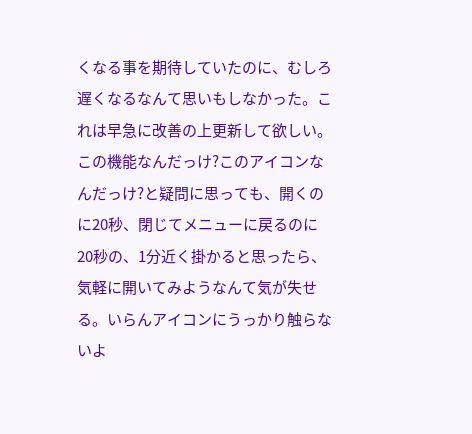くなる事を期待していたのに、むしろ遅くなるなんて思いもしなかった。これは早急に改善の上更新して欲しい。
この機能なんだっけ?このアイコンなんだっけ?と疑問に思っても、開くのに20秒、閉じてメニューに戻るのに20秒の、1分近く掛かると思ったら、気軽に開いてみようなんて気が失せる。いらんアイコンにうっかり触らないよ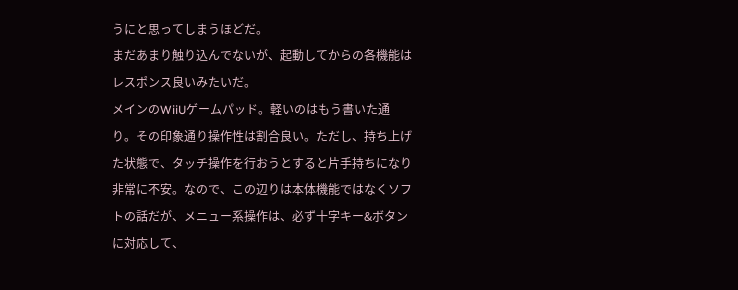うにと思ってしまうほどだ。
まだあまり触り込んでないが、起動してからの各機能はレスポンス良いみたいだ。
メインのWiiUゲームパッド。軽いのはもう書いた通り。その印象通り操作性は割合良い。ただし、持ち上げた状態で、タッチ操作を行おうとすると片手持ちになり非常に不安。なので、この辺りは本体機能ではなくソフトの話だが、メニュー系操作は、必ず十字キー&ボタンに対応して、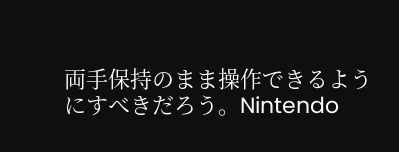両手保持のまま操作できるようにすべきだろう。Nintendo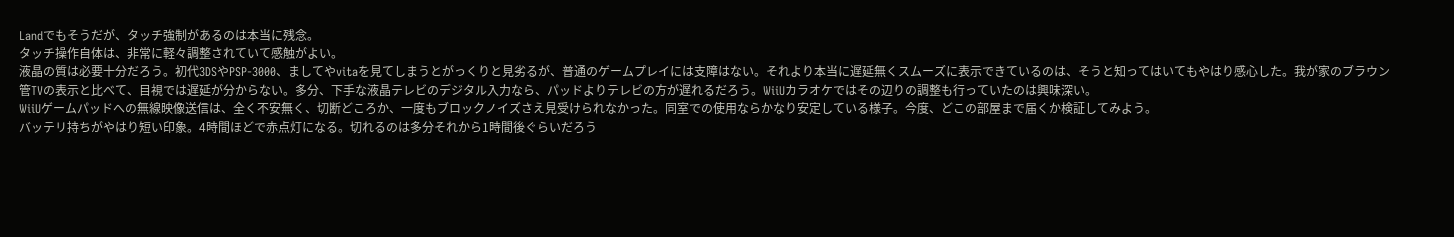Landでもそうだが、タッチ強制があるのは本当に残念。
タッチ操作自体は、非常に軽々調整されていて感触がよい。
液晶の質は必要十分だろう。初代3DSやPSP-3000、ましてやvitaを見てしまうとがっくりと見劣るが、普通のゲームプレイには支障はない。それより本当に遅延無くスムーズに表示できているのは、そうと知ってはいてもやはり感心した。我が家のブラウン管TVの表示と比べて、目視では遅延が分からない。多分、下手な液晶テレビのデジタル入力なら、パッドよりテレビの方が遅れるだろう。WiiUカラオケではその辺りの調整も行っていたのは興味深い。
WiiUゲームパッドへの無線映像送信は、全く不安無く、切断どころか、一度もブロックノイズさえ見受けられなかった。同室での使用ならかなり安定している様子。今度、どこの部屋まで届くか検証してみよう。
バッテリ持ちがやはり短い印象。4時間ほどで赤点灯になる。切れるのは多分それから1時間後ぐらいだろう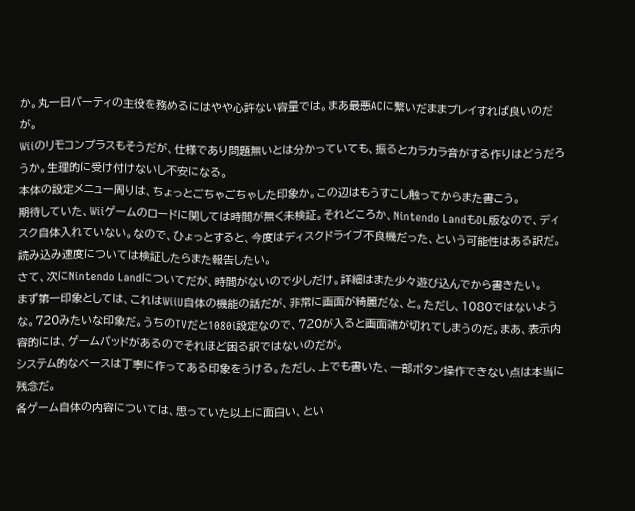か。丸一日パーティの主役を務めるにはやや心許ない容量では。まあ最悪ACに繋いだままプレイすれば良いのだが。
Wiiのリモコンプラスもそうだが、仕様であり問題無いとは分かっていても、振るとカラカラ音がする作りはどうだろうか。生理的に受け付けないし不安になる。
本体の設定メニュー周りは、ちょっとごちゃごちゃした印象か。この辺はもうすこし触ってからまた書こう。
期待していた、Wiiゲームのロードに関しては時間が無く未検証。それどころか、Nintendo LandもDL版なので、ディスク自体入れていない。なので、ひょっとすると、今度はディスクドライブ不良機だった、という可能性はある訳だ。読み込み速度については検証したらまた報告したい。
さて、次にNintendo Landについてだが、時間がないので少しだけ。詳細はまた少々遊び込んでから書きたい。
まず第一印象としては、これはWiiU自体の機能の話だが、非常に画面が綺麗だな、と。ただし、1080ではないような。720みたいな印象だ。うちのTVだと1080i設定なので、720が入ると画面端が切れてしまうのだ。まあ、表示内容的には、ゲームパッドがあるのでそれほど困る訳ではないのだが。
システム的なベースは丁寧に作ってある印象をうける。ただし、上でも書いた、一部ボタン操作できない点は本当に残念だ。
各ゲーム自体の内容については、思っていた以上に面白い、とい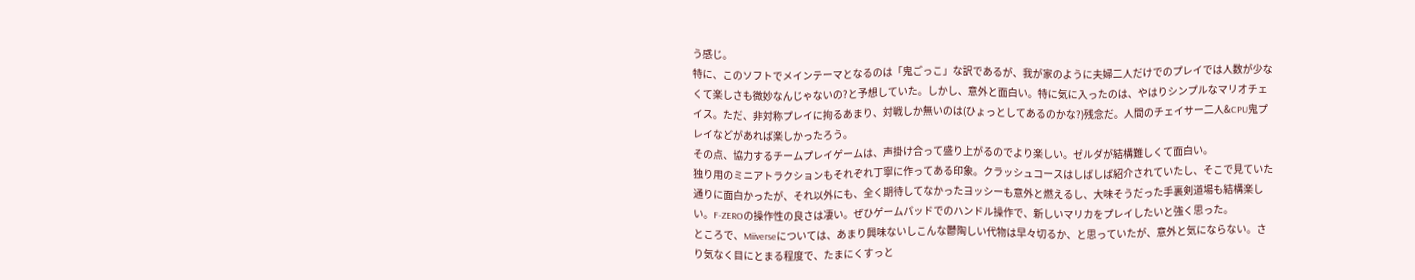う感じ。
特に、このソフトでメインテーマとなるのは「鬼ごっこ」な訳であるが、我が家のように夫婦二人だけでのプレイでは人数が少なくて楽しさも微妙なんじゃないの?と予想していた。しかし、意外と面白い。特に気に入ったのは、やはりシンプルなマリオチェイス。ただ、非対称プレイに拘るあまり、対戦しか無いのは(ひょっとしてあるのかな?)残念だ。人間のチェイサー二人&CPU鬼プレイなどがあれば楽しかったろう。
その点、協力するチームプレイゲームは、声掛け合って盛り上がるのでより楽しい。ゼルダが結構難しくて面白い。
独り用のミニアトラクションもそれぞれ丁寧に作ってある印象。クラッシュコースはしばしば紹介されていたし、そこで見ていた通りに面白かったが、それ以外にも、全く期待してなかったヨッシーも意外と燃えるし、大味そうだった手裏剣道場も結構楽しい。F-ZEROの操作性の良さは凄い。ぜひゲームパッドでのハンドル操作で、新しいマリカをプレイしたいと強く思った。
ところで、Miiverseについては、あまり興味ないしこんな鬱陶しい代物は早々切るか、と思っていたが、意外と気にならない。さり気なく目にとまる程度で、たまにくすっと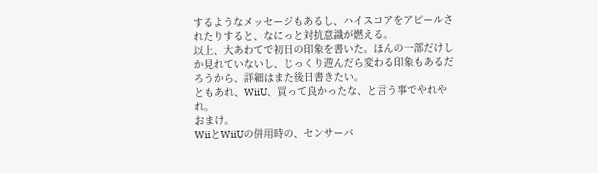するようなメッセージもあるし、ハイスコアをアピールされたりすると、なにっと対抗意識が燃える。
以上、大あわてで初日の印象を書いた。ほんの一部だけしか見れていないし、じっくり遊んだら変わる印象もあるだろうから、詳細はまた後日書きたい。
ともあれ、WiiU、買って良かったな、と言う事でやれやれ。
おまけ。
WiiとWiiUの併用時の、センサーバ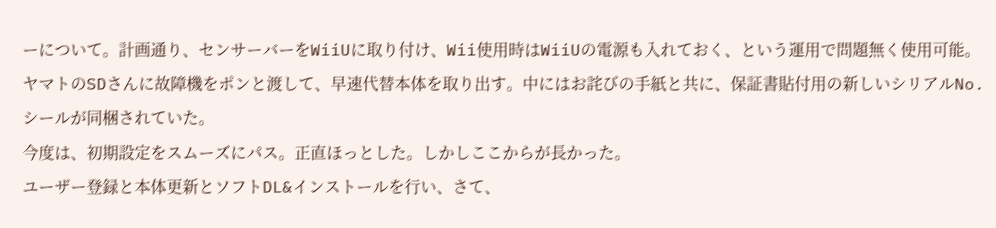ーについて。計画通り、センサーバーをWiiUに取り付け、Wii使用時はWiiUの電源も入れておく、という運用で問題無く使用可能。
ヤマトのSDさんに故障機をポンと渡して、早速代替本体を取り出す。中にはお詫びの手紙と共に、保証書貼付用の新しいシリアルNo.シールが同梱されていた。
今度は、初期設定をスムーズにパス。正直ほっとした。しかしここからが長かった。
ユーザー登録と本体更新とソフトDL&インストールを行い、さて、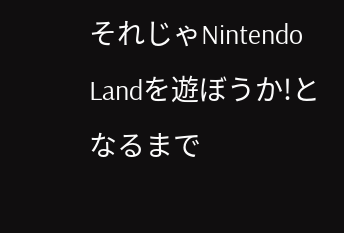それじゃNintendo Landを遊ぼうか!となるまで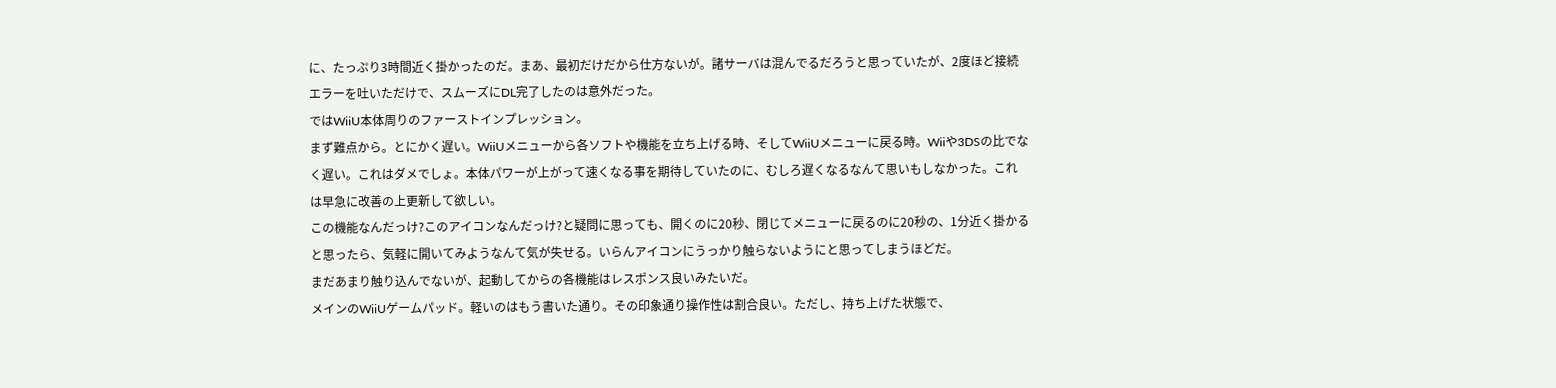に、たっぷり3時間近く掛かったのだ。まあ、最初だけだから仕方ないが。諸サーバは混んでるだろうと思っていたが、2度ほど接続エラーを吐いただけで、スムーズにDL完了したのは意外だった。
ではWiiU本体周りのファーストインプレッション。
まず難点から。とにかく遅い。WiiUメニューから各ソフトや機能を立ち上げる時、そしてWiiUメニューに戻る時。Wiiや3DSの比でなく遅い。これはダメでしょ。本体パワーが上がって速くなる事を期待していたのに、むしろ遅くなるなんて思いもしなかった。これは早急に改善の上更新して欲しい。
この機能なんだっけ?このアイコンなんだっけ?と疑問に思っても、開くのに20秒、閉じてメニューに戻るのに20秒の、1分近く掛かると思ったら、気軽に開いてみようなんて気が失せる。いらんアイコンにうっかり触らないようにと思ってしまうほどだ。
まだあまり触り込んでないが、起動してからの各機能はレスポンス良いみたいだ。
メインのWiiUゲームパッド。軽いのはもう書いた通り。その印象通り操作性は割合良い。ただし、持ち上げた状態で、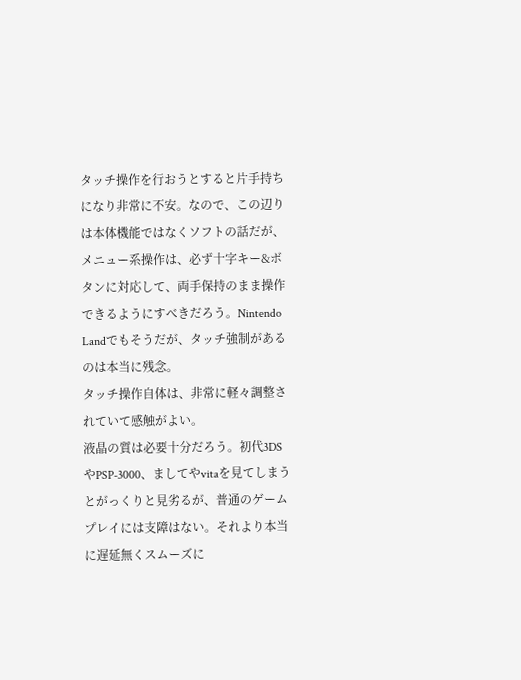タッチ操作を行おうとすると片手持ちになり非常に不安。なので、この辺りは本体機能ではなくソフトの話だが、メニュー系操作は、必ず十字キー&ボタンに対応して、両手保持のまま操作できるようにすべきだろう。Nintendo Landでもそうだが、タッチ強制があるのは本当に残念。
タッチ操作自体は、非常に軽々調整されていて感触がよい。
液晶の質は必要十分だろう。初代3DSやPSP-3000、ましてやvitaを見てしまうとがっくりと見劣るが、普通のゲームプレイには支障はない。それより本当に遅延無くスムーズに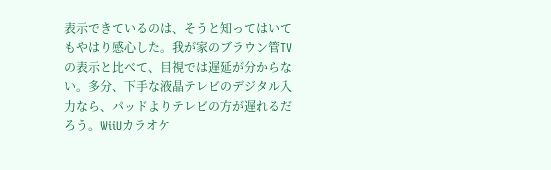表示できているのは、そうと知ってはいてもやはり感心した。我が家のブラウン管TVの表示と比べて、目視では遅延が分からない。多分、下手な液晶テレビのデジタル入力なら、パッドよりテレビの方が遅れるだろう。WiiUカラオケ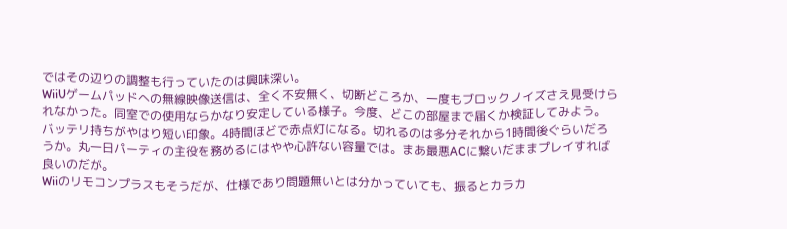ではその辺りの調整も行っていたのは興味深い。
WiiUゲームパッドへの無線映像送信は、全く不安無く、切断どころか、一度もブロックノイズさえ見受けられなかった。同室での使用ならかなり安定している様子。今度、どこの部屋まで届くか検証してみよう。
バッテリ持ちがやはり短い印象。4時間ほどで赤点灯になる。切れるのは多分それから1時間後ぐらいだろうか。丸一日パーティの主役を務めるにはやや心許ない容量では。まあ最悪ACに繋いだままプレイすれば良いのだが。
Wiiのリモコンプラスもそうだが、仕様であり問題無いとは分かっていても、振るとカラカ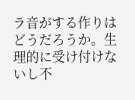ラ音がする作りはどうだろうか。生理的に受け付けないし不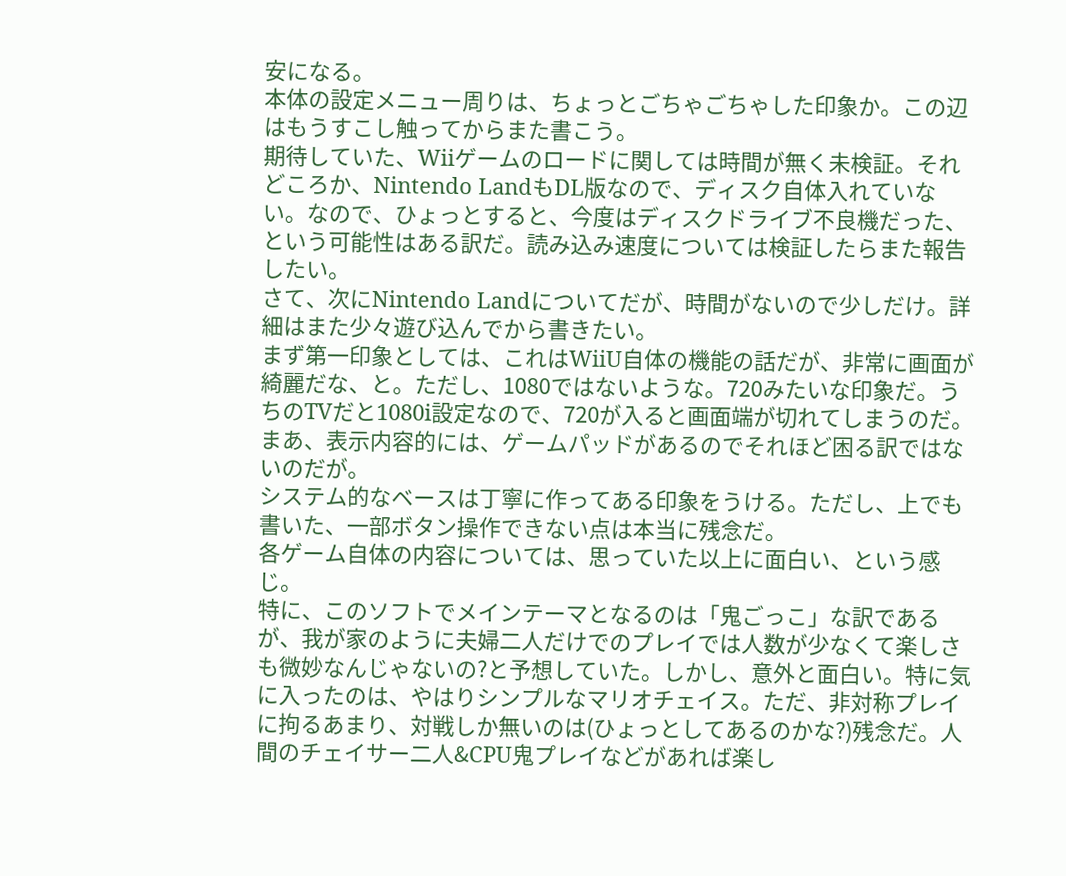安になる。
本体の設定メニュー周りは、ちょっとごちゃごちゃした印象か。この辺はもうすこし触ってからまた書こう。
期待していた、Wiiゲームのロードに関しては時間が無く未検証。それどころか、Nintendo LandもDL版なので、ディスク自体入れていない。なので、ひょっとすると、今度はディスクドライブ不良機だった、という可能性はある訳だ。読み込み速度については検証したらまた報告したい。
さて、次にNintendo Landについてだが、時間がないので少しだけ。詳細はまた少々遊び込んでから書きたい。
まず第一印象としては、これはWiiU自体の機能の話だが、非常に画面が綺麗だな、と。ただし、1080ではないような。720みたいな印象だ。うちのTVだと1080i設定なので、720が入ると画面端が切れてしまうのだ。まあ、表示内容的には、ゲームパッドがあるのでそれほど困る訳ではないのだが。
システム的なベースは丁寧に作ってある印象をうける。ただし、上でも書いた、一部ボタン操作できない点は本当に残念だ。
各ゲーム自体の内容については、思っていた以上に面白い、という感じ。
特に、このソフトでメインテーマとなるのは「鬼ごっこ」な訳であるが、我が家のように夫婦二人だけでのプレイでは人数が少なくて楽しさも微妙なんじゃないの?と予想していた。しかし、意外と面白い。特に気に入ったのは、やはりシンプルなマリオチェイス。ただ、非対称プレイに拘るあまり、対戦しか無いのは(ひょっとしてあるのかな?)残念だ。人間のチェイサー二人&CPU鬼プレイなどがあれば楽し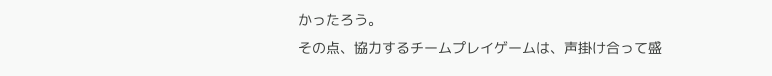かったろう。
その点、協力するチームプレイゲームは、声掛け合って盛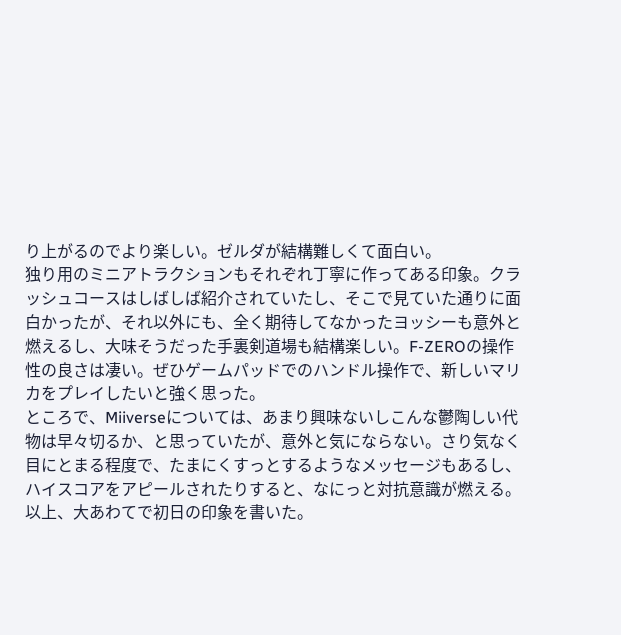り上がるのでより楽しい。ゼルダが結構難しくて面白い。
独り用のミニアトラクションもそれぞれ丁寧に作ってある印象。クラッシュコースはしばしば紹介されていたし、そこで見ていた通りに面白かったが、それ以外にも、全く期待してなかったヨッシーも意外と燃えるし、大味そうだった手裏剣道場も結構楽しい。F-ZEROの操作性の良さは凄い。ぜひゲームパッドでのハンドル操作で、新しいマリカをプレイしたいと強く思った。
ところで、Miiverseについては、あまり興味ないしこんな鬱陶しい代物は早々切るか、と思っていたが、意外と気にならない。さり気なく目にとまる程度で、たまにくすっとするようなメッセージもあるし、ハイスコアをアピールされたりすると、なにっと対抗意識が燃える。
以上、大あわてで初日の印象を書いた。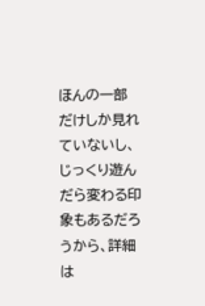ほんの一部だけしか見れていないし、じっくり遊んだら変わる印象もあるだろうから、詳細は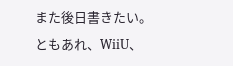また後日書きたい。
ともあれ、WiiU、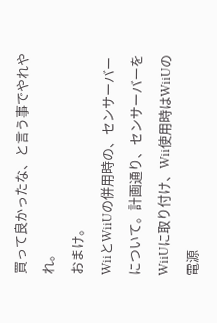買って良かったな、と言う事でやれやれ。
おまけ。
WiiとWiiUの併用時の、センサーバーについて。計画通り、センサーバーをWiiUに取り付け、Wii使用時はWiiUの電源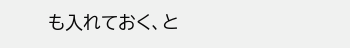も入れておく、と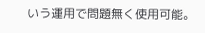いう運用で問題無く使用可能。